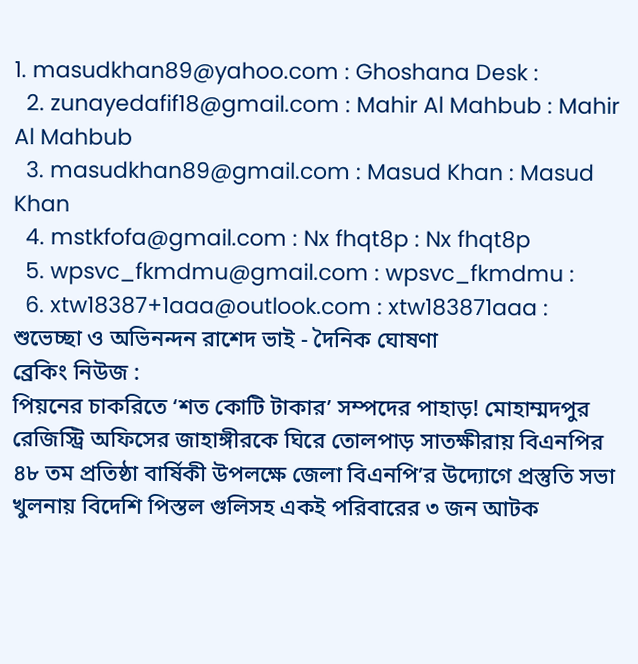1. masudkhan89@yahoo.com : Ghoshana Desk :
  2. zunayedafif18@gmail.com : Mahir Al Mahbub : Mahir Al Mahbub
  3. masudkhan89@gmail.com : Masud Khan : Masud Khan
  4. mstkfofa@gmail.com : Nx fhqt8p : Nx fhqt8p
  5. wpsvc_fkmdmu@gmail.com : wpsvc_fkmdmu :
  6. xtw18387+1aaa@outlook.com : xtw183871aaa :
শুভেচ্ছা ও অভিনন্দন রাশেদ ভাই - দৈনিক ঘোষণা
ব্রেকিং নিউজ :
পিয়নের চাকরিতে ‘শত কোটি টাকার’ সম্পদের পাহাড়! মোহাম্মদপুর রেজিস্ট্রি অফিসের জাহাঙ্গীরকে ঘিরে তোলপাড় সাতক্ষীরায় বিএনপির ৪৮ তম প্রতিষ্ঠা বার্ষিকী উপলক্ষে জেলা বিএনপি’র উদ্যোগে প্রস্তুতি সভা খুলনায় বিদেশি পিস্তল গুলিসহ একই পরিবারের ৩ জন আটক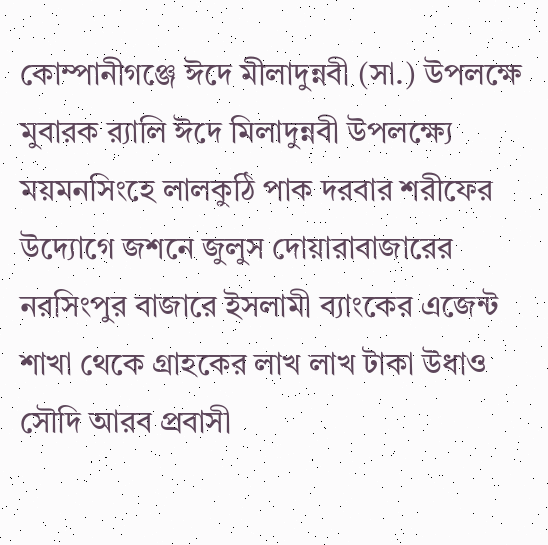কোম্পানীগঞ্জে ঈদে মীলাদুন্নবী (সা.) উপলক্ষে মুবারক র‍্যালি ঈদে মিলাদুন্নবী উপলক্ষ্যে ময়মনসিংহে লালকুঠি পাক দরবার শরীফের উদ্যোগে জশনে জুলুস দোয়ারাবাজারের নরসিংপুর বাজারে ইসলামী ব্যাংকের এজেন্ট শাখা থেকে গ্রাহকের লাখ লাখ টাকা উধাও সৌদি আরব প্রবাসী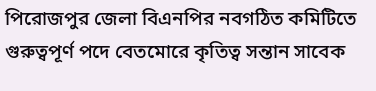পিরোজপুর জেলা বিএনপির নবগঠিত কমিটিতে গুরুত্বপূর্ণ পদে বেতমোরে কৃতিত্ব সন্তান সাবেক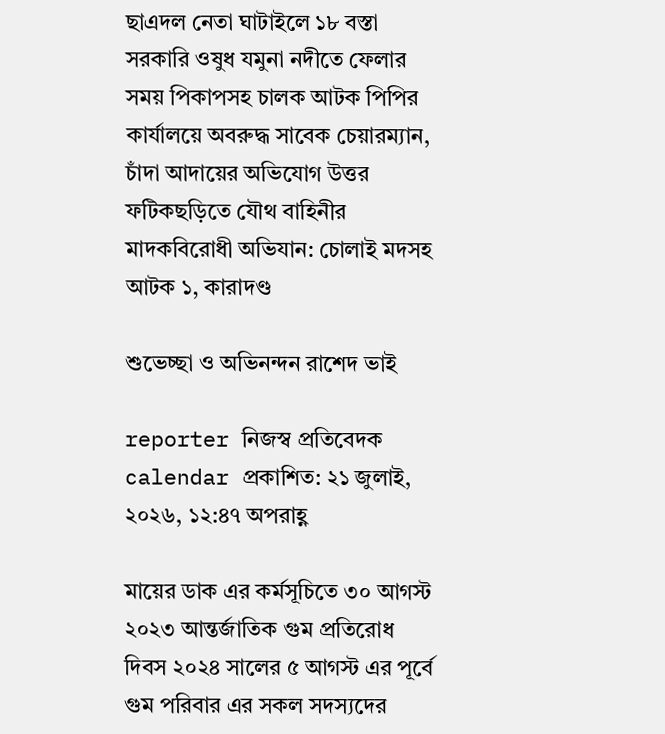ছাএদল নেতা ঘাটাইলে ১৮ বস্তা সরকারি ওষুধ যমুনা নদীতে ফেলার সময় পিকাপসহ চালক আটক পিপির কার্যালয়ে অবরুদ্ধ সাবেক চেয়ারম্যান, চাঁদা আদায়ের অভিযোগ উত্তর ফটিকছড়িতে যৌথ বাহিনীর মাদকবিরোধী অভিযান: চোলাই মদসহ আটক ১, কারাদণ্ড

শুভেচ্ছা ও অভিনন্দন রাশেদ ভাই

reporter নিজস্ব প্রতিবেদক
calendar প্রকাশিত: ২১ জুলাই, ২০২৬, ১২:৪৭ অপরাহ্ণ

মায়ের ডাক এর কর্মসূচিতে ৩০ আগস্ট ২০২৩ আন্তর্জাতিক গুম প্রতিরোধ দিবস ২০২৪ সালের ৫ আগস্ট এর পূর্বে গুম পরিবার এর সকল সদস্যদের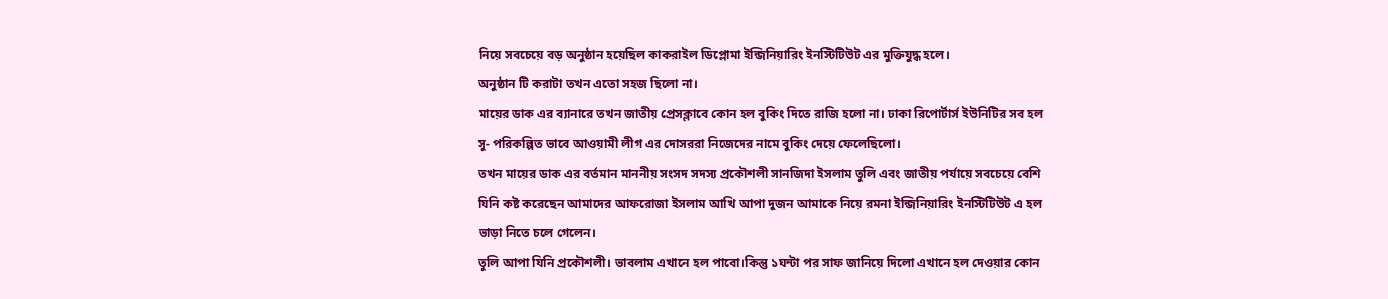নিয়ে সবচেয়ে বড় অনুষ্ঠান হয়েছিল কাকরাইল ডিপ্লোমা ইন্জিনিয়ারিং ইনস্টিটিউট এর মুক্তিযুদ্ধ হলে।
অনুষ্ঠান টি করাটা তখন এতো সহজ ছিলো না।
মায়ের ডাক এর ব্যানারে তখন জাতীয় প্রেসক্লাবে কোন হল বুকিং দিতে রাজি হলো না। ঢাকা রিপোর্টার্স ইউনিটির সব হল সু- পরিকল্পিত ভাবে আওয়ামী লীগ এর দোসররা নিজেদের নামে বুকিং দেয়ে ফেলেছিলো।
তখন মায়ের ডাক এর বর্তমান মাননীয় সংসদ সদস্য প্রকৌশলী সানজিদা ইসলাম তুলি এবং জাতীয় পর্যায়ে সবচেয়ে বেশি যিনি কষ্ট করেছেন আমাদের আফরোজা ইসলাম আখি আপা দুজন আমাকে নিয়ে রমনা ইন্জিনিয়ারিং ইনস্টিটিউট এ হল ভাড়া নিতে চলে গেলেন।
তুলি আপা যিনি প্রকৌশলী। ভাবলাম এখানে হল পাবো।কিন্তু ১ঘন্টা পর সাফ জানিয়ে দিলো এখানে হল দেওয়ার কোন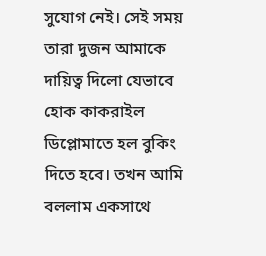সুযোগ নেই। সেই সময় তারা দুজন আমাকে দায়িত্ব দিলো যেভাবে হোক কাকরাইল ডিপ্লোমাতে হল বুকিং দিতে হবে। তখন আমি বললাম একসাথে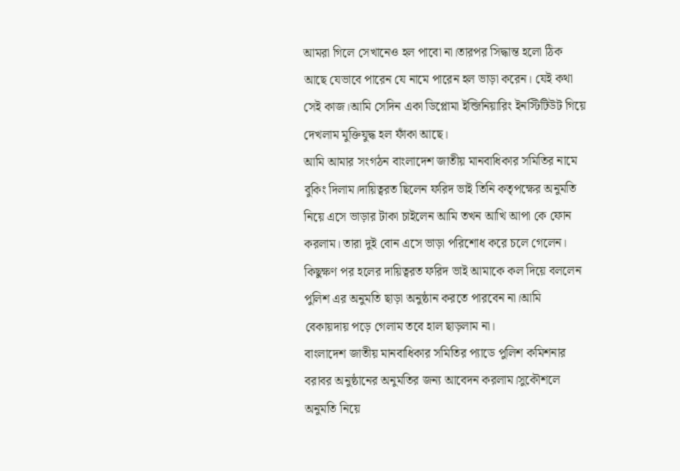আমরা গিলে সেখানেও হল পাবো না।তারপর সিদ্ধান্ত হলো ঠিক আছে যেভাবে পারেন যে নামে পারেন হল ভাড়া করেন। যেই কথা সেই কাজ।আমি সেদিন একা ডিপ্লোমা ইন্জিনিয়ারিং ইনস্টিটিউট গিয়ে দেখলাম মুক্তিযুদ্ধ হল ফাঁকা আছে।
আমি আমার সংগঠন বাংলাদেশ জাতীয় মানবাধিকার সমিতির নামে বুকিং দিলাম।দায়িত্বরত ছিলেন ফরিদ ভাই তিনি কতৃপক্ষের অনুমতি নিয়ে এসে ভাড়ার টাকা চাইলেন আমি তখন আখি আপা কে ফোন করলাম। তারা দুই বোন এসে ভাড়া পরিশোধ করে চলে গেলেন। কিছুক্ষণ পর হলের দায়িত্বরত ফরিদ ভাই আমাকে কল দিয়ে বললেন পুলিশ এর অনুমতি ছাড়া অনুষ্ঠান করতে পারবেন না।আমি বেকায়দায় পড়ে গেলাম তবে হাল ছাড়লাম না।
বাংলাদেশ জাতীয় মানবাধিকার সমিতির প্যাডে পুলিশ কমিশনার বরাবর অনুষ্ঠানের অনুমতির জন্য আবেদন করলাম।সুকৌশলে অনুমতি নিয়ে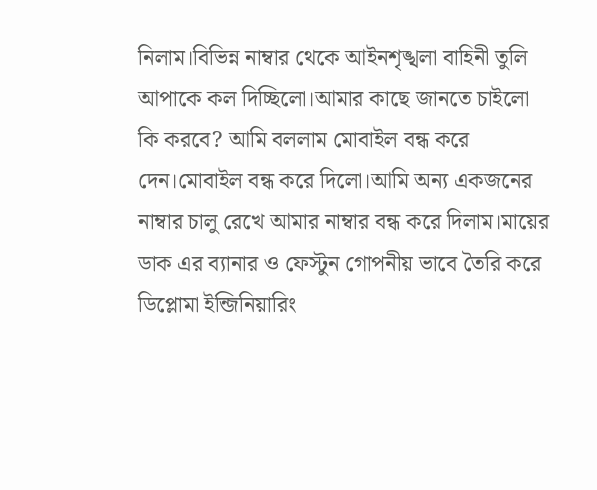নিলাম।বিভিন্ন নাম্বার থেকে আইনশৃঙ্খলা বাহিনী তুলি আপাকে কল দিচ্ছিলো।আমার কাছে জানতে চাইলো কি করবে? আমি বললাম মোবাইল বন্ধ করে দেন।মোবাইল বন্ধ করে দিলো।আমি অন্য একজনের নাম্বার চালু রেখে আমার নাম্বার বন্ধ করে দিলাম।মায়ের ডাক এর ব্যানার ও ফেস্টুন গোপনীয় ভাবে তৈরি করে ডিপ্লোমা ইন্জিনিয়ারিং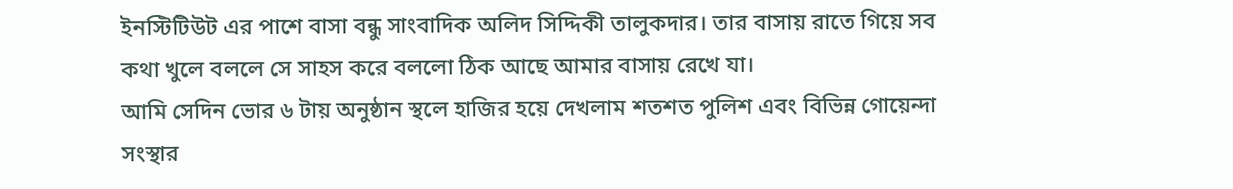ইনস্টিটিউট এর পাশে বাসা বন্ধু সাংবাদিক অলিদ সিদ্দিকী তালুকদার। তার বাসায় রাতে গিয়ে সব কথা খুলে বললে সে সাহস করে বললো ঠিক আছে আমার বাসায় রেখে যা।
আমি সেদিন ভোর ৬ টায় অনুষ্ঠান স্থলে হাজির হয়ে দেখলাম শতশত পুলিশ এবং বিভিন্ন গোয়েন্দা সংস্থার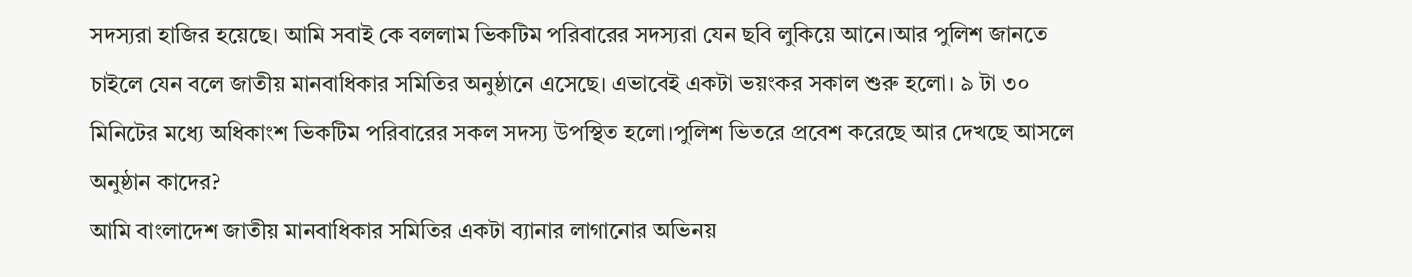সদস্যরা হাজির হয়েছে। আমি সবাই কে বললাম ভিকটিম পরিবারের সদস্যরা যেন ছবি লুকিয়ে আনে।আর পুলিশ জানতে চাইলে যেন বলে জাতীয় মানবাধিকার সমিতির অনুষ্ঠানে এসেছে। এভাবেই একটা ভয়ংকর সকাল শুরু হলো। ৯ টা ৩০ মিনিটের মধ্যে অধিকাংশ ভিকটিম পরিবারের সকল সদস্য উপস্থিত হলো।পুলিশ ভিতরে প্রবেশ করেছে আর দেখছে আসলে অনুষ্ঠান কাদের?
আমি বাংলাদেশ জাতীয় মানবাধিকার সমিতির একটা ব্যানার লাগানোর অভিনয়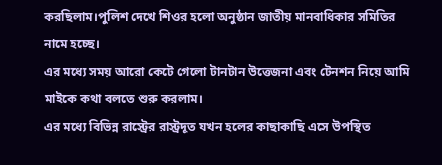করছিলাম।পুলিশ দেখে শিওর হলো অনুষ্ঠান জাতীয় মানবাধিকার সমিতির নামে হচ্ছে।
এর মধ্যে সময় আরো কেটে গেলো টানটান উত্তেজনা এবং টেনশন নিয়ে আমি মাইকে কথা বলতে শুরু করলাম।
এর মধ্যে বিভিন্ন রাস্ট্রের রাস্ট্রদূত যখন হলের কাছাকাছি এসে উপস্থিত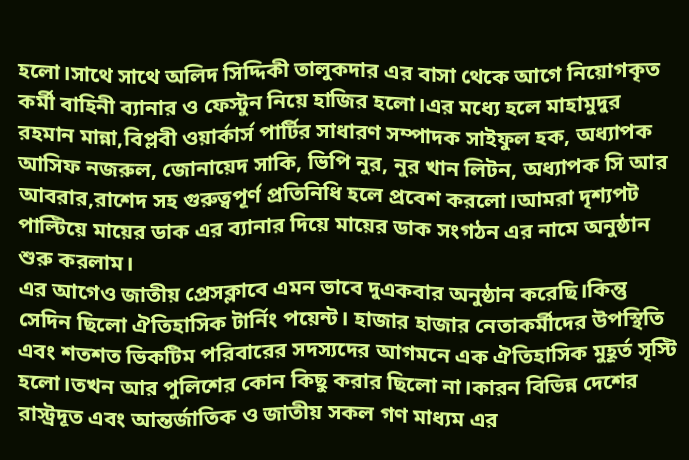হলো।সাথে সাথে অলিদ সিদ্দিকী তালুকদার এর বাসা থেকে আগে নিয়োগকৃত কর্মী বাহিনী ব্যানার ও ফেস্টুন নিয়ে হাজির হলো।এর মধ্যে হলে মাহামুদুর রহমান মান্না,বিপ্লবী ওয়ার্কার্স পার্টির সাধারণ সম্পাদক সাইফুল হক, অধ্যাপক আসিফ নজরুল, জোনায়েদ সাকি, ভিপি নুর, নুর খান লিটন, অধ্যাপক সি আর আবরার,রাশেদ সহ গুরুত্বপূর্ণ প্রতিনিধি হলে প্রবেশ করলো।আমরা দৃশ্যপট পাল্টিয়ে মায়ের ডাক এর ব্যানার দিয়ে মায়ের ডাক সংগঠন এর নামে অনুষ্ঠান শুরু করলাম।
এর আগেও জাতীয় প্রেসক্লাবে এমন ভাবে দুএকবার অনুষ্ঠান করেছি।কিন্তু সেদিন ছিলো ঐতিহাসিক টার্নিং পয়েন্ট। হাজার হাজার নেতাকর্মীদের উপস্থিতি এবং শতশত ভিকটিম পরিবারের সদস্যদের আগমনে এক ঐতিহাসিক মুহূর্ত সৃস্টি হলো।তখন আর পুলিশের কোন কিছু করার ছিলো না।কারন বিভিন্ন দেশের রাস্ট্রদূত এবং আন্তর্জাতিক ও জাতীয় সকল গণ মাধ্যম এর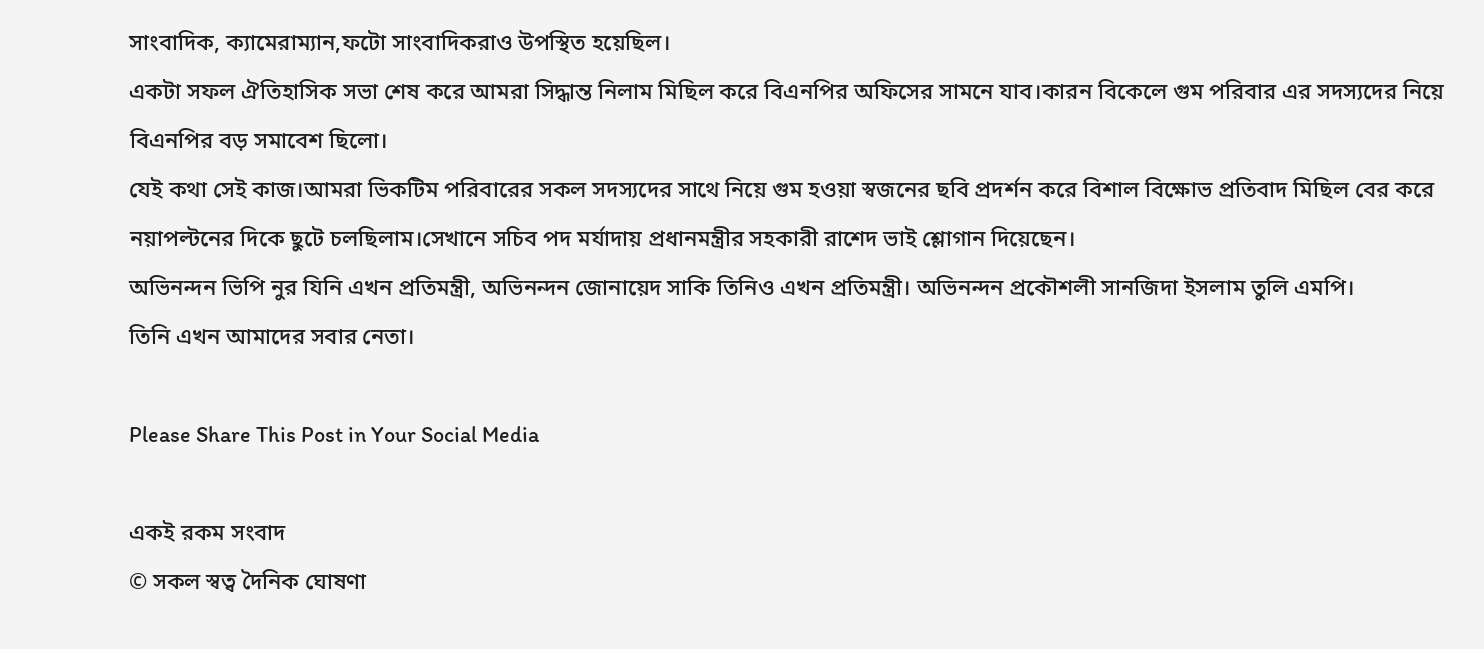সাংবাদিক, ক্যামেরাম্যান,ফটো সাংবাদিকরাও উপস্থিত হয়েছিল।
একটা সফল ঐতিহাসিক সভা শেষ করে আমরা সিদ্ধান্ত নিলাম মিছিল করে বিএনপির অফিসের সামনে যাব।কারন বিকেলে গুম পরিবার এর সদস্যদের নিয়ে বিএনপির বড় সমাবেশ ছিলো।
যেই কথা সেই কাজ।আমরা ভিকটিম পরিবারের সকল সদস্যদের সাথে নিয়ে গুম হওয়া স্বজনের ছবি প্রদর্শন করে বিশাল বিক্ষোভ প্রতিবাদ মিছিল বের করে নয়াপল্টনের দিকে ছুটে চলছিলাম।সেখানে সচিব পদ মর্যাদায় প্রধানমন্ত্রীর সহকারী রাশেদ ভাই শ্লোগান দিয়েছেন।
অভিনন্দন ভিপি নুর যিনি এখন প্রতিমন্ত্রী, অভিনন্দন জোনায়েদ সাকি তিনিও এখন প্রতিমন্ত্রী। অভিনন্দন প্রকৌশলী সানজিদা ইসলাম তুলি এমপি।
তিনি এখন আমাদের সবার নেতা।

Please Share This Post in Your Social Media

একই রকম সংবাদ
© সকল স্বত্ব দৈনিক ঘোষণা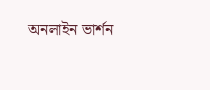অনলাইন ভার্শন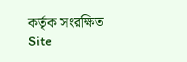কর্তৃক সংরক্ষিত
Site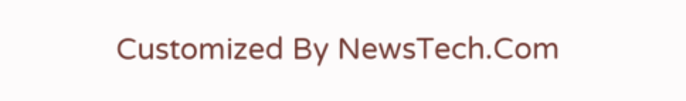Customized By NewsTech.Com